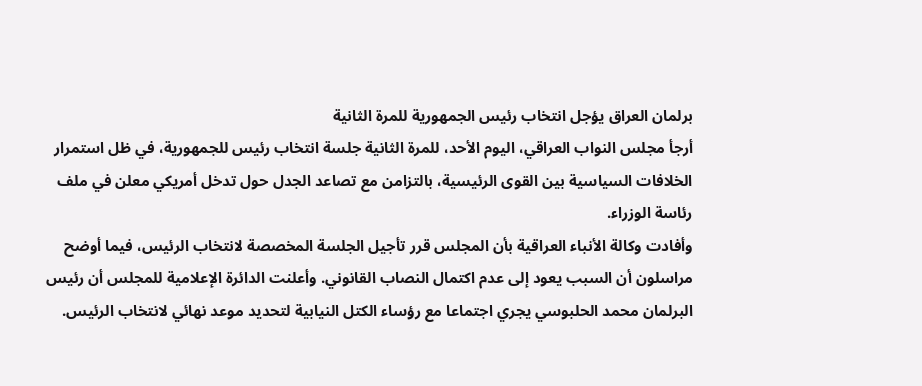برلمان العراق يؤجل انتخاب رئيس الجمهورية للمرة الثانية
أرجأ مجلس النواب العراقي، اليوم الأحد، للمرة الثانية جلسة انتخاب رئيس للجمهورية، في ظل استمرار الخلافات السياسية بين القوى الرئيسية، بالتزامن مع تصاعد الجدل حول تدخل أمريكي معلن في ملف رئاسة الوزراء.
وأفادت وكالة الأنباء العراقية بأن المجلس قرر تأجيل الجلسة المخصصة لانتخاب الرئيس، فيما أوضح مراسلون أن السبب يعود إلى عدم اكتمال النصاب القانوني. وأعلنت الدائرة الإعلامية للمجلس أن رئيس البرلمان محمد الحلبوسي يجري اجتماعا مع رؤساء الكتل النيابية لتحديد موعد نهائي لانتخاب الرئيس.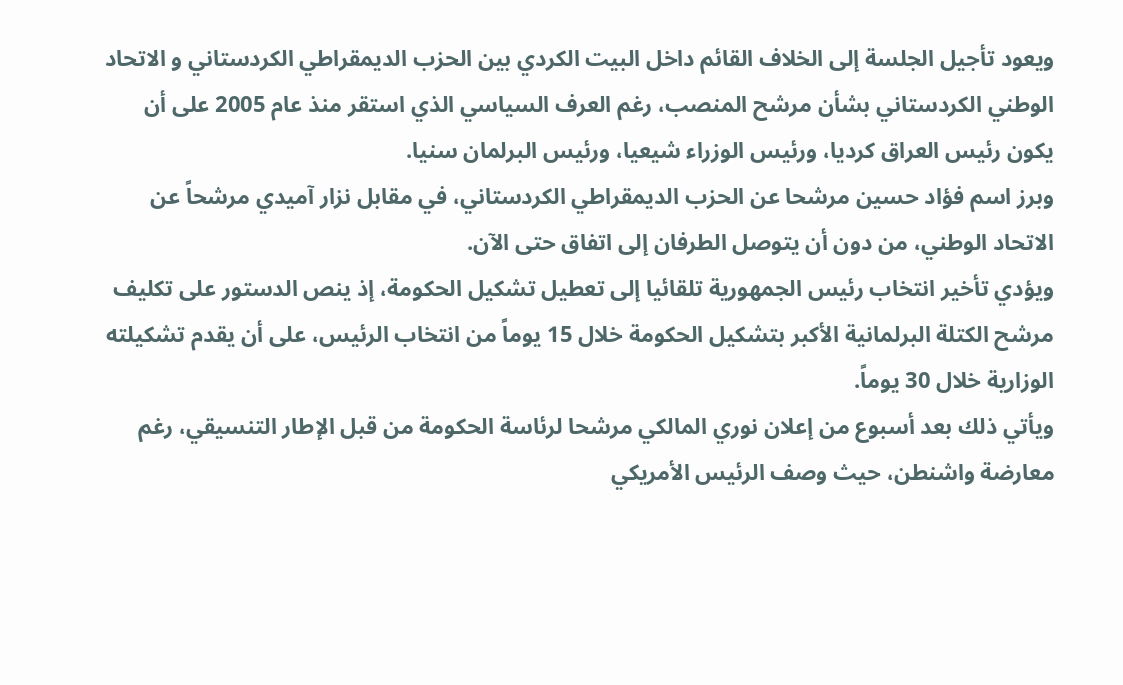ويعود تأجيل الجلسة إلى الخلاف القائم داخل البيت الكردي بين الحزب الديمقراطي الكردستاني و الاتحاد الوطني الكردستاني بشأن مرشح المنصب، رغم العرف السياسي الذي استقر منذ عام 2005 على أن يكون رئيس العراق كرديا، ورئيس الوزراء شيعيا، ورئيس البرلمان سنيا.
وبرز اسم فؤاد حسين مرشحا عن الحزب الديمقراطي الكردستاني، في مقابل نزار آميدي مرشحاً عن الاتحاد الوطني، من دون أن يتوصل الطرفان إلى اتفاق حتى الآن.
ويؤدي تأخير انتخاب رئيس الجمهورية تلقائيا إلى تعطيل تشكيل الحكومة، إذ ينص الدستور على تكليف مرشح الكتلة البرلمانية الأكبر بتشكيل الحكومة خلال 15 يوماً من انتخاب الرئيس، على أن يقدم تشكيلته الوزارية خلال 30 يوماً.
ويأتي ذلك بعد أسبوع من إعلان نوري المالكي مرشحا لرئاسة الحكومة من قبل الإطار التنسيقي، رغم معارضة واشنطن، حيث وصف الرئيس الأمريكي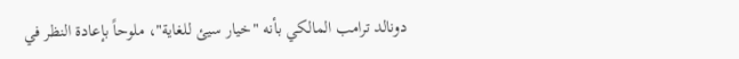دونالد ترامب المالكي بأنه "خيار سيئ للغاية"، ملوحاً بإعادة النظر في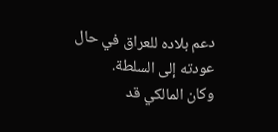دعم بلاده للعراق في حال عودته إلى السلطة.
وكان المالكي قد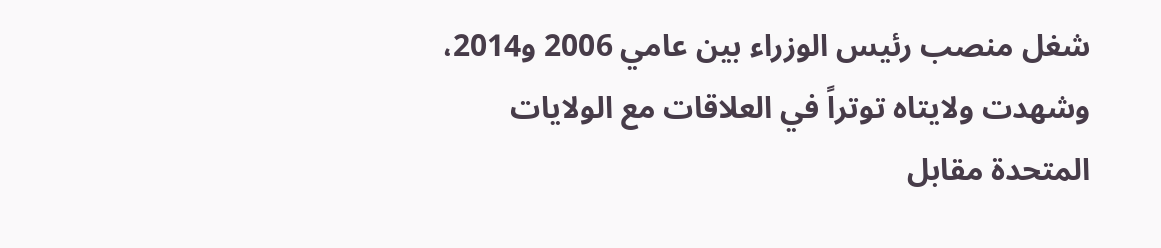شغل منصب رئيس الوزراء بين عامي 2006 و2014، وشهدت ولايتاه توتراً في العلاقات مع الولايات المتحدة مقابل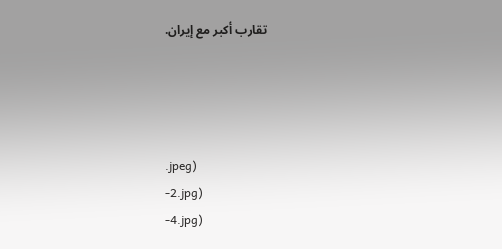تقارب أكبر مع إيران.




.jpeg)
-2.jpg)
-4.jpg)